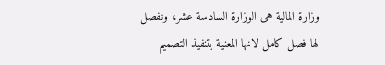وزارة المالية هى الوزارة السادسة عشر، ونفصل
لها فصل كامل لانها المعنية بتنفيذ التصميم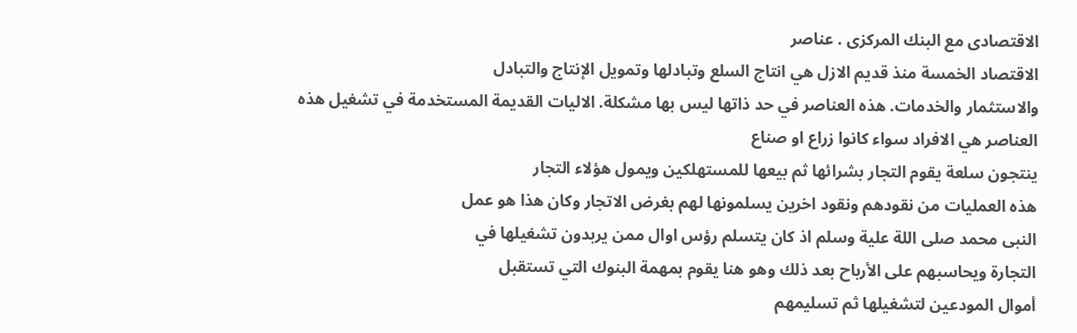الاقتصادى مع البنك المركزى . عناصر
الاقتصاد الخمسة منذ قديم الازل هي انتاج السلع وتبادلها وتمويل الإنتاج والتبادل
والاستثمار والخدمات. هذه العناصر في حد ذاتها ليس بها مشكلة. الاليات القديمة المستخدمة في تشغيل هذه
العناصر هي الافراد سواء كانوا زراع او صناع
ينتجون سلعة يقوم التجار بشرائها ثم بيعها للمستهلكين ويمول هؤلاء التجار
هذه العمليات من نقودهم ونقود اخرين يسلمونها لهم بغرض الاتجار وكان هذا هو عمل
النبى محمد صلى اللة علية وسلم اذ كان يتسلم رؤس اوال ممن يربدون تشغيلها في
التجارة ويحاسبهم على الأرباح بعد ذلك وهو هنا يقوم بمهمة البنوك التي تستقبل
أموال المودعين لتشغيلها ثم تسليمهم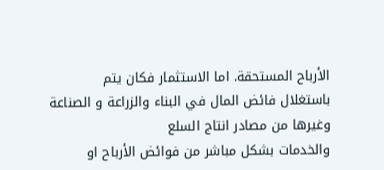الأرباح المستحقة. اما الاستثمار فكان يتم
باستغلال فائض المال في البناء والزراعة و الصناعة وغيرها من مصادر انتاج السلع
والخدمات بشكل مباشر من فوائض الأرباح او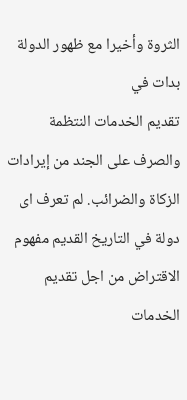الثروة وأخيرا مع ظهور الدولة بدات في
تقديم الخدمات النتظمة والصرف على الجند من إيرادات الزكاة والضرائب. لم تعرف اى
دولة في التاريخ القديم مفهوم الاقتراض من اجل تقديم الخدمات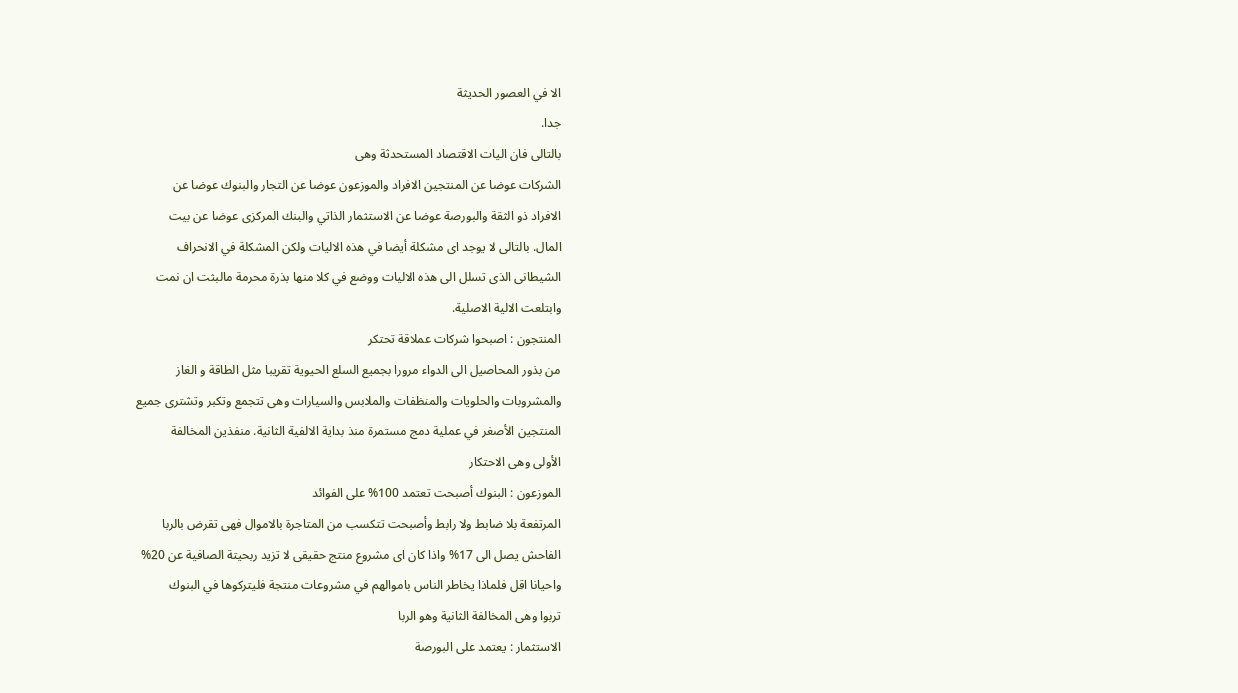الا في العصور الحديثة
جدا.
بالتالى فان اليات الاقتصاد المستحدثة وهى
الشركات عوضا عن المنتجين الافراد والموزعون عوضا عن التجار والبنوك عوضا عن
الافراد ذو الثقة والبورصة عوضا عن الاستثمار الذاتي والبنك المركزى عوضا عن بيت
المال. بالتالى لا يوجد اى مشكلة أيضا في هذه الاليات ولكن المشكلة في الانحراف
الشيطانى الذى تسلل الى هذه الاليات ووضع في كلا منها بذرة محرمة مالبثت ان نمت
وابتلعت الالية الاصلية.
المنتجون : اصبحوا شركات عملاقة تحتكر
من بذور المحاصيل الى الدواء مرورا بجميع السلع الحيوية تقريبا مثل الطاقة و الغاز
والمشروبات والحلويات والمنظفات والملابس والسيارات وهى تتجمع وتكبر وتشترى جميع
المنتجين الأصغر في عملية دمج مستمرة منذ بداية الالفية الثانية. منفذين المخالفة
الأولى وهى الاحتكار
الموزعون : البنوك أصبحت تعتمد 100% على الفوائد
المرتفعة بلا ضابط ولا رابط وأصبحت تتكسب من المتاجرة بالاموال فهى تقرض بالربا
الفاحش يصل الى 17% واذا كان اى مشروع منتج حقيقى لا تزيد ربحيتة الصافية عن 20%
واحيانا اقل فلماذا يخاطر الناس باموالهم في مشروعات منتجة فليتركوها في البنوك
تربوا وهى المخالفة الثانية وهو الربا
الاستثمار : يعتمد على البورصة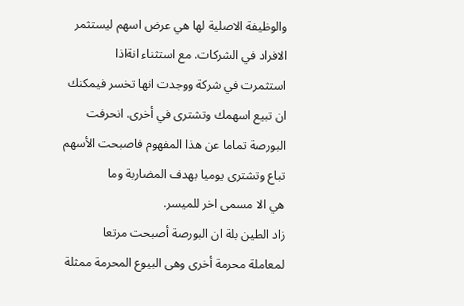والوظيفة الاصلية لها هي عرض اسهم ليستثمر الافراد في الشركات. مع استثناء انةاذا
استثمرت في شركة ووجدت انها تخسر فيمكنك ان تبيع اسهمك وتشترى في أخرى. انحرفت
البورصة تماما عن هذا المفهوم فاصبحت الأسهم تباع وتشترى يوميا بهدف المضاربة وما
هي الا مسمى اخر للميسر.
زاد الطين بلة ان البورصة أصبحت مرتعا
لمعاملة محرمة أخرى وهى البيوع المحرمة ممثلة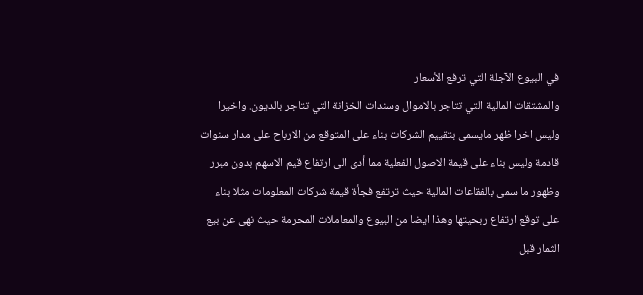في البيوع الآجلة التي ترفع الأسعار
والمشتقات المالية التي تتاجر بالاموال وسندات الخزانة التي تتاجر بالديون. واخيرا
وليس اخرا ظهر مايسمى بتقييم الشركات بناء على المتوقع من الارباح على مدار سنوات
قادمة وليس بناء على قيمة الاصول الفعلية مما أدى الى ارتفاع قيم الاسهم بدون مبرر
وظهور ما سمى بالفقاعات المالية حيث ترتفع فجأة قيمة شركات المعلومات مثلا بناء
على توقع ارتفاع ربحيتها وهذا ايضا من البيوع والمعاملات المحرمة حيث نهى عن بيع
الثمار قبل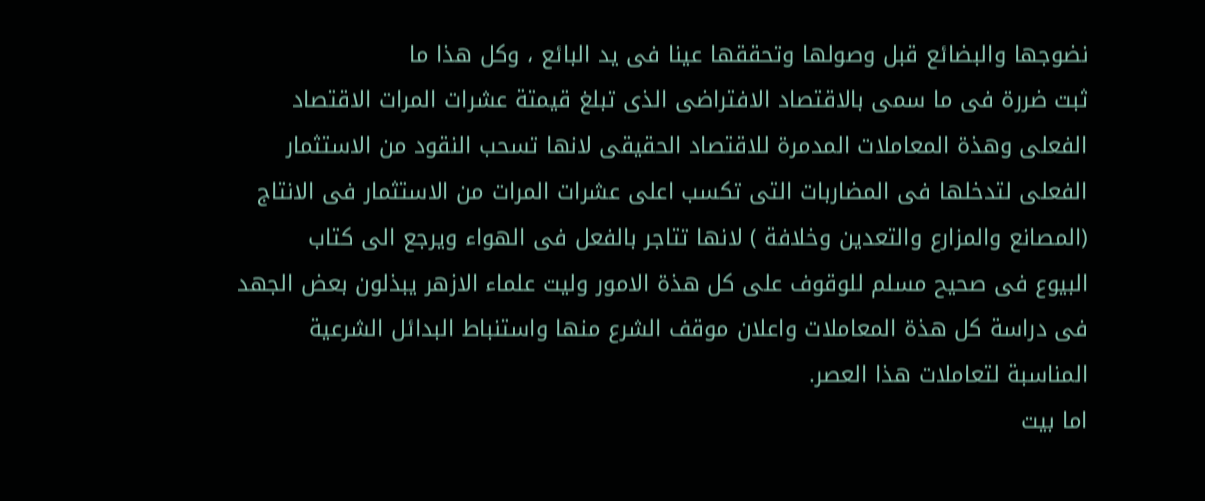نضوجها والبضائع قبل وصولها وتحققها عينا فى يد البائع ، وكل هذا ما
ثبت ضررة فى ما سمى بالاقتصاد الافتراضى الذى تبلغ قيمتة عشرات المرات الاقتصاد
الفعلى وهذة المعاملات المدمرة للاقتصاد الحقيقى لانها تسحب النقود من الاستثمار
الفعلى لتدخلها فى المضاربات التى تكسب اعلى عشرات المرات من الاستثمار فى الانتاج
(المصانع والمزارع والتعدين وخلافة ) لانها تتاجر بالفعل فى الهواء ويرجع الى كتاب
البيوع فى صحيح مسلم للوقوف على كل هذة الامور وليت علماء الازهر يبذلون بعض الجهد
فى دراسة كل هذة المعاملات واعلان موقف الشرع منها واستنباط البدائل الشرعية
المناسبة لتعاملات هذا العصر.
اما بيت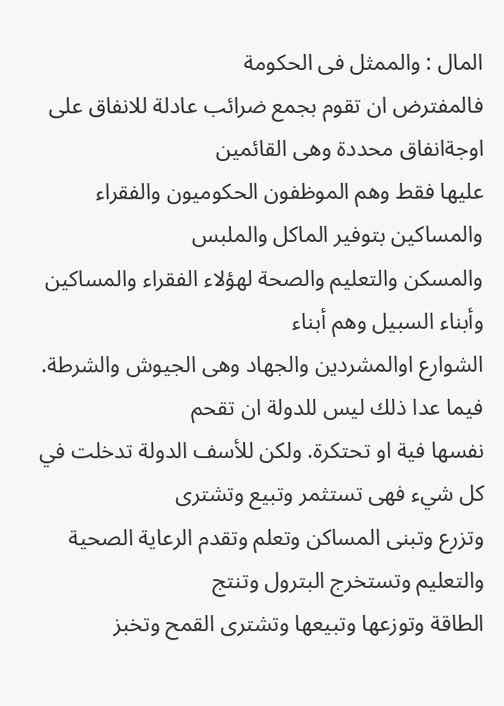المال : والممثل فى الحكومة
فالمفترض ان تقوم بجمع ضرائب عادلة للانفاق على اوجةانفاق محددة وهى القائمين
عليها فقط وهم الموظفون الحكوميون والفقراء والمساكين بتوفير الماكل والملبس
والمسكن والتعليم والصحة لهؤلاء الفقراء والمساكين وأبناء السبيل وهم أبناء
الشوارع اوالمشردين والجهاد وهى الجيوش والشرطة. فيما عدا ذلك ليس للدولة ان تقحم
نفسها فية او تحتكرة. ولكن للأسف الدولة تدخلت في كل شيء فهى تستثمر وتبيع وتشترى
وتزرع وتبنى المساكن وتعلم وتقدم الرعاية الصحية والتعليم وتستخرج البترول وتنتج
الطاقة وتوزعها وتبيعها وتشترى القمح وتخبز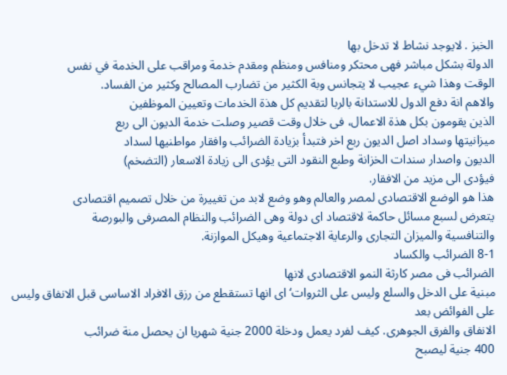الخبز . لايوجد نشاط لا تدخل بها
الدولة بشكل مباشر فهى محتكر ومنافس ومنظم ومقدم خدمة ومراقب على الخدمة في نفس
الوقت وهذا شيء عجيب لا يتجانس وبة الكثير من تضارب المصالح وكثير من الفساد.
والاهم انة دفع الدول للاستدانة بالربا لتقديم كل هذة الخدمات وتعيين الموظفين
الذين يقومون بكل هذة الاعمال، فى خلال وقت قصير وصلت خدمة الديون الى ربع
ميزانيتها وسداد اصل الديون ربع اخر فتبدأ بزيادة الضرائب وافقار مواطنيها لسداد
الديون واصدار سندات الخزانة وطبع النقود التى يؤدى الى زيادة الاسعار (التضخم)
فيؤدى الى مزيد من الافقار.
هذا هو الوضع الاقتصادى لمصر والعالم وهو وضع لابد من تغييرة من خلال تصميم اقتصادى
يتعرض لسبع مسائل حاكمة لاقتصاد اى دولة وهى الضرائب والنظام المصرفى والبورصة
والتنافسية والميزان التجارى والرعاية الاجتماعية وهيكل الموازنة.
8-1 الضرائب والكساد
الضرائب فى مصر كارثة النمو الاقتصادى لانها
مبنية على الدخل والسلع وليس على الثروات‘ اى انها تستقطع من رزق الافراد الاساسى قبل الانفاق وليس على الفوائض بعد
الانفاق والفرق الجوهرى. كيف لفرد يعمل ودخلة 2000 جنية شهريا ان يحصل منة ضرائب
400 جنية ليصبح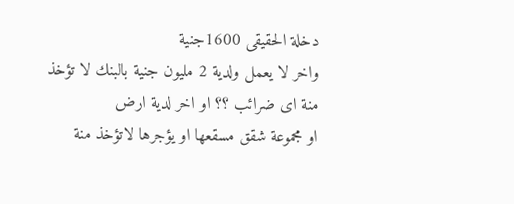دخلة الحقيقى 1600جنية
واخر لا يعمل ولدية 2 مليون جنية بالبنك لا تؤخذ منة اى ضرائب ؟؟ او اخر لدية ارض
او مجموعة شقق مسقعها او يؤجرها لاتؤخذ منة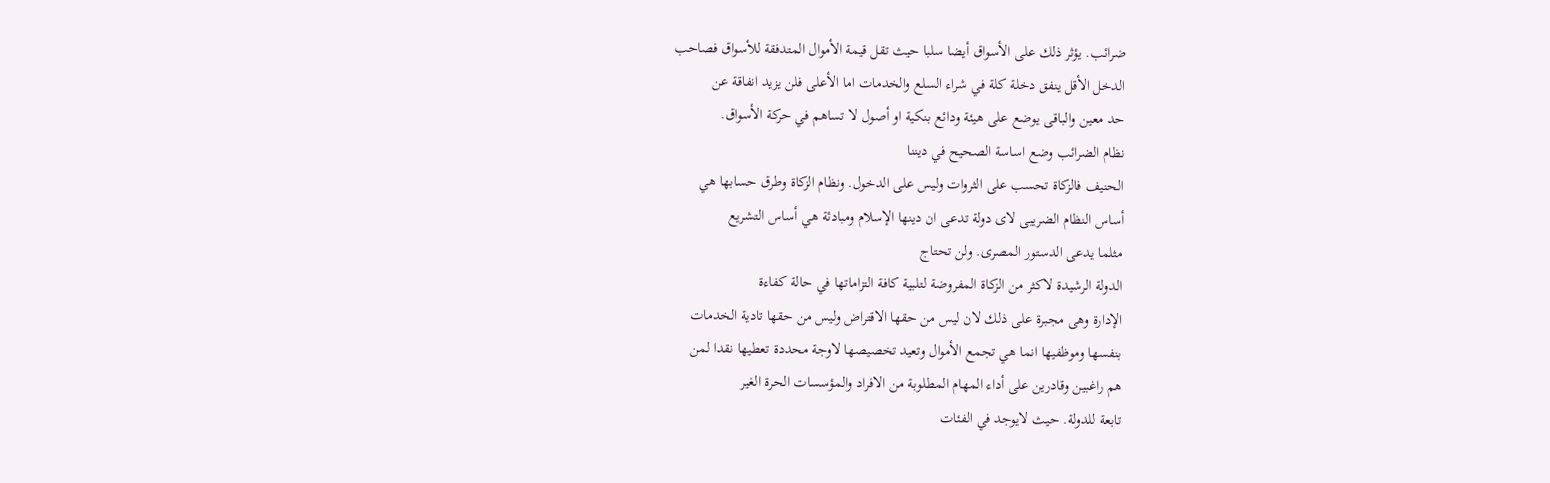ضرائب. يؤثر ذلك على الأسواق أيضا سلبا حيث تقل قيمة الأموال المتدفقة للأسواق فصاحب
الدخل الأقل ينفق دخلة كلة في شراء السلع والخدمات اما الأعلى فلن يزيد انفاقة عن
حد معين والباقى يوضع على هيئة ودائع بنكية او أصول لا تساهم في حركة الأسواق.
نظام الضرائب وضع اساسة الصحيح في ديننا
الحنيف فالزكاة تحسب على الثروات وليس على الدخول. ونظام الزكاة وطرق حسابها هي
أساس النظام الضريبى لاى دولة تدعى ان دينها الإسلام ومبادئة هي أساس التشريع
مثلما يدعى الدستور المصرى. ولن تحتاج
الدولة الرشيدة لاكثر من الزكاة المفروضة لتلبية كافة التزاماتها في حالة كفاءة
الإدارة وهى مجبرة على ذلك لان ليس من حقها الاقتراض وليس من حقها تادية الخدمات
بنفسها وموظفيها انما هي تجمع الأموال وتعيد تخصيصها لاوجة محددة تعطيها نقدا لمن
هم راغبين وقادرين على أداء المهام المطلوبة من الافراد والمؤسسات الحرة الغير
تابعة للدولة. حيث لايوجد في الفئات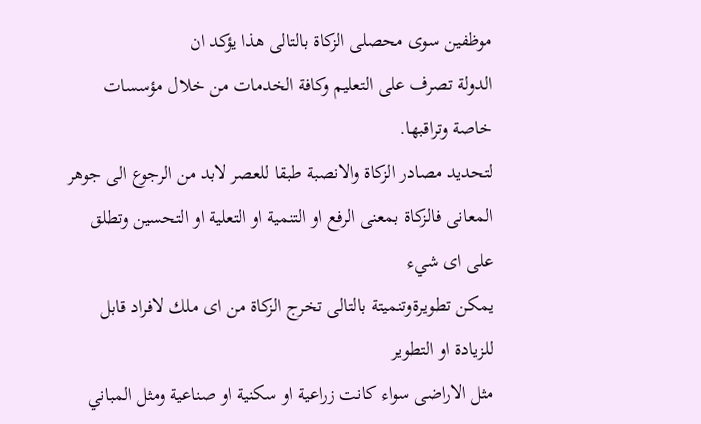موظفين سوى محصلى الزكاة بالتالى هذا يؤكد ان
الدولة تصرف على التعليم وكافة الخدمات من خلال مؤسسات خاصة وتراقبها.
لتحديد مصادر الزكاة والانصبة طبقا للعصر لابد من الرجوع الى جوهر
المعانى فالزكاة بمعنى الرفع او التنمية او التعلية او التحسين وتطلق على اى شيء
يمكن تطويرةوتنميتة بالتالى تخرج الزكاة من اى ملك لافراد قابل للزيادة او التطوير
مثل الاراضى سواء كانت زراعية او سكنية او صناعية ومثل المباني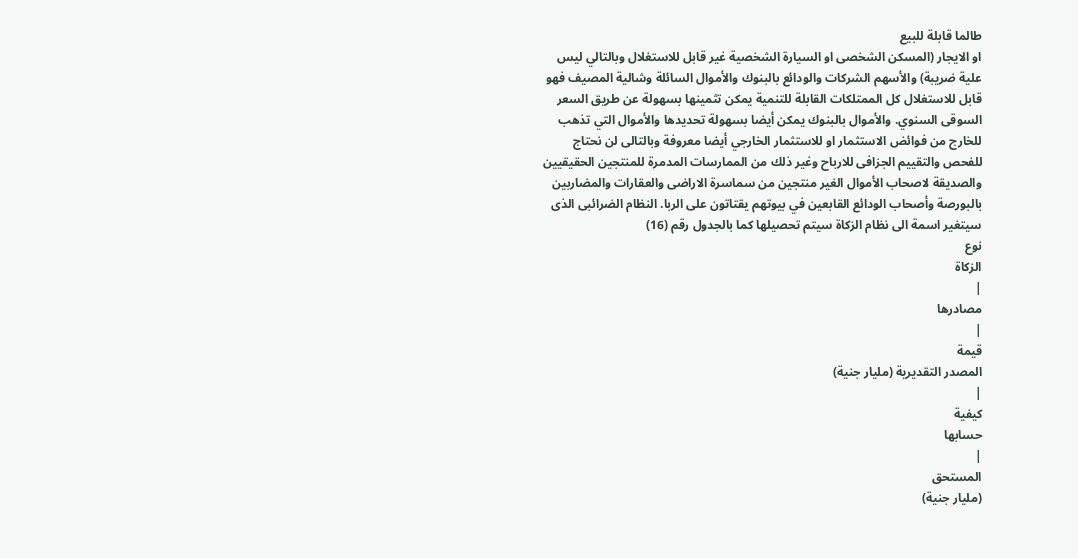طالما قابلة للبيع
او الايجار (المسكن الشخصى او السيارة الشخصية غير قابل للاستغلال وبالتالي ليس
علية ضريبة) والأسهم الشركات والودائع بالبنوك والأموال السائلة وشالية المصيف فهو
قابل للاستغلال كل الممتلكات القابلة للتنمية يمكن تثمينها بسهولة عن طريق السعر
السوقى السنوي. والأموال بالبنوك يمكن أيضا بسهولة تحديدها والأموال التي تذهب
للخارج من فوائض الاستثمار او للاستثمار الخارجي أيضا معروفة وبالتالى لن نحتاج
للفحص والتقييم الجزافى للارباح وغير ذلك من الممارسات المدمرة للمنتجين الحقيقيين
والصديقة لاصحاب الأموال الغير منتجين من سماسرة الاراضى والعقارات والمضاربين
بالبورصة وأصحاب الودائع القابعين في بيوتهم يقتاتون على الربا. النظام الضرائبى الذى
سيتغير اسمة الى نظام الزكاة سيتم تحصيلها كما بالجدول رقم (16)
نوع
الزكاة
|
مصادرها
|
قيمة
المصدر التقديرية (مليار جنية)
|
كيفية
حسابها
|
المستحق
(مليار جنية)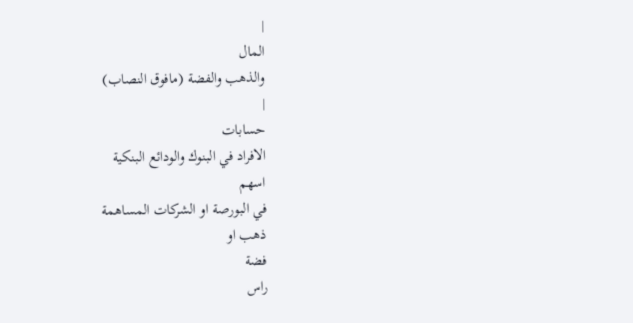|
المال
والذهب والفضة (مافوق النصاب)
|
حسابات
الافراد في البنوك والودائع البنكية
اسهم
في البورصة او الشركات المساهمة
ذهب او
فضة
راس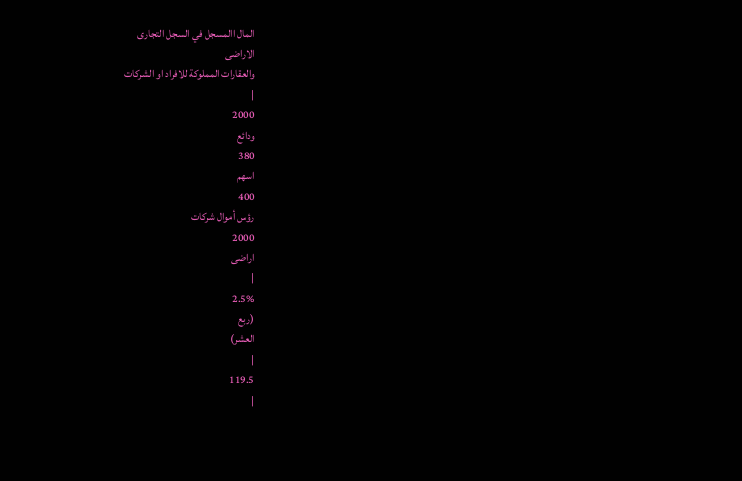المال االمسجل في السجل التجارى
الاراضى
والعقارات المملوكة للافراد او الشركات
|
2000
ودائع
380
اسهم
400
رؤس أموال شركات
2000
اراضى
|
2.5%
(ربع
العشر)
|
119.5
|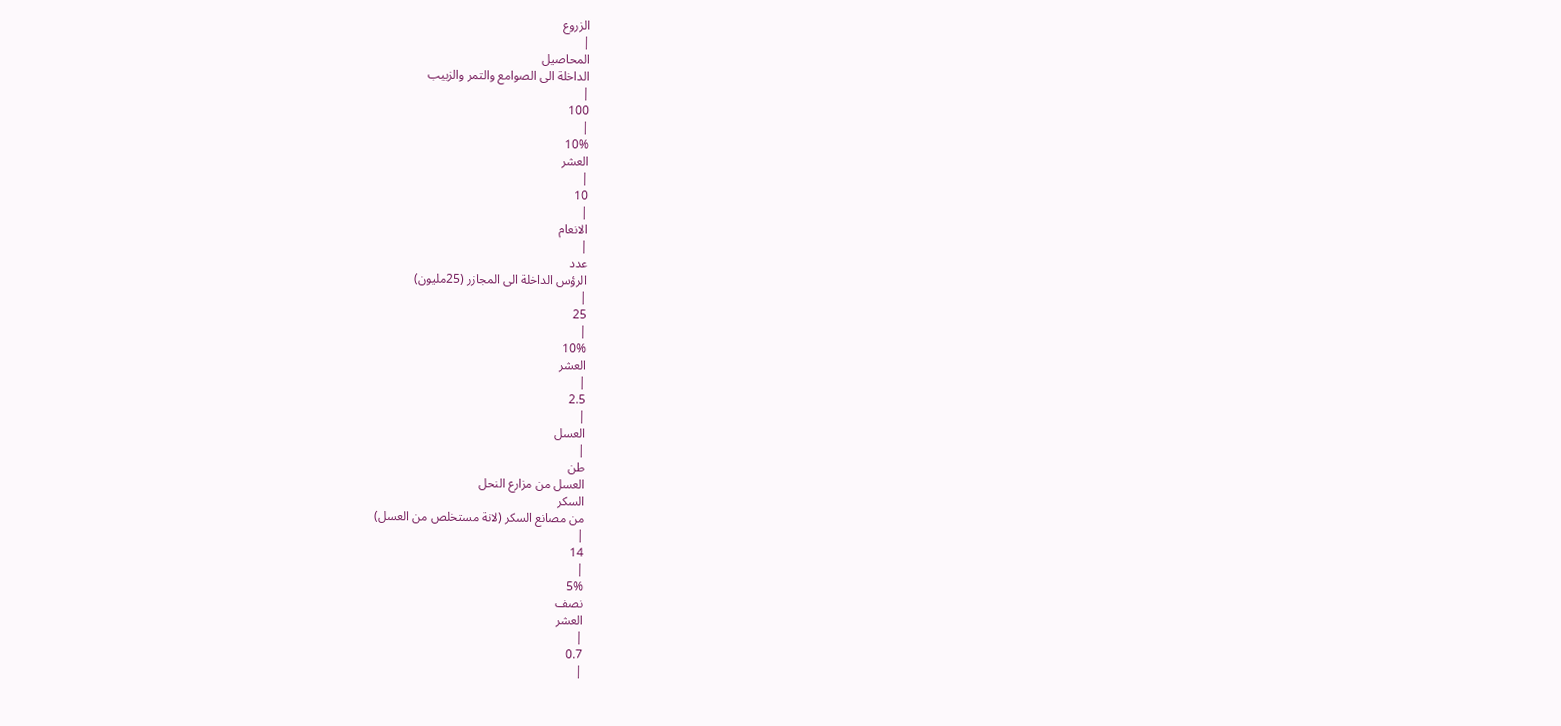الزروع
|
المحاصيل
الداخلة الى الصوامع والتمر والزبيب
|
100
|
10%
العشر
|
10
|
الانعام
|
عدد
الرؤس الداخلة الى المجازر (25مليون)
|
25
|
10%
العشر
|
2.5
|
العسل
|
طن
العسل من مزارع النحل
السكر
من مصانع السكر (لانة مستخلص من العسل)
|
14
|
5%
نصف
العشر
|
0.7
|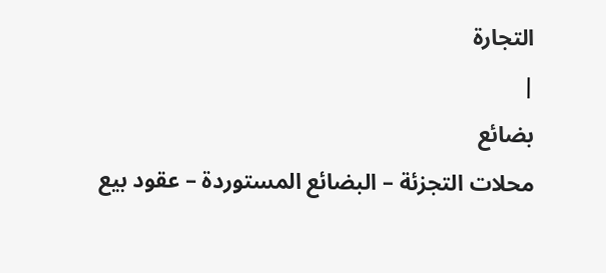التجارة
|
بضائع
محلات التجزئة – البضائع المستوردة – عقود بيع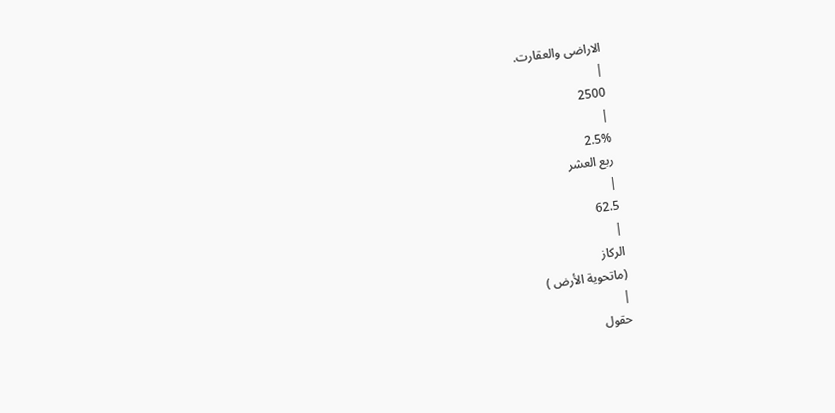الاراضى والعقارت.
|
2500
|
2.5%
ربع العشر
|
62.5
|
الركاز
(ماتحوية الأرض )
|
حقول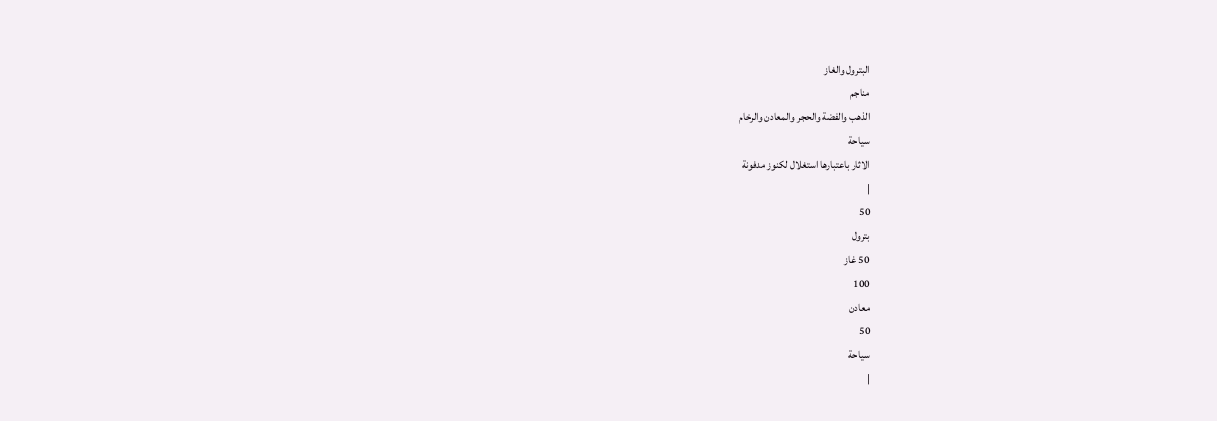البترول والغاز
مناجم
الذهب والفضة والحجر والمعادن والرخام
سياحة
الاثار باعتبارها استغلال لكنوز مدفونة
|
50
بترول
50 غاز
100
معادن
50
سياحة
|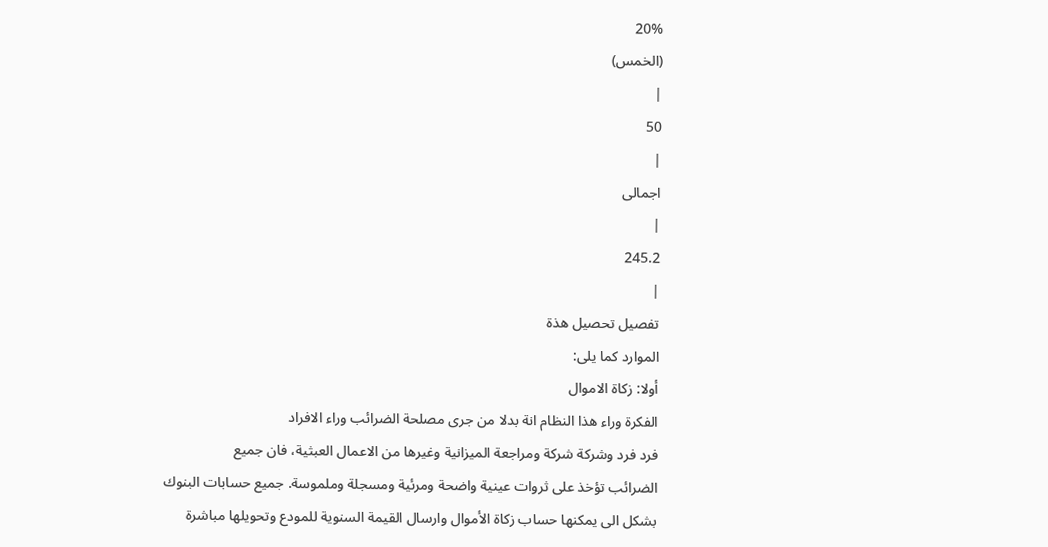20%
(الخمس)
|
50
|
اجمالى
|
245.2
|
تفصيل تحصيل هذة
الموارد كما يلى:
أولا: زكاة الاموال
الفكرة وراء هذا النظام انة بدلا من جرى مصلحة الضرائب وراء الافراد
فرد فرد وشركة شركة ومراجعة الميزانية وغيرها من الاعمال العبثية، فان جميع
الضرائب تؤخذ على ثروات عينية واضحة ومرئية ومسجلة وملموسة. جميع حسابات البنوك
بشكل الى يمكنها حساب زكاة الأموال وارسال القيمة السنوية للمودع وتحويلها مباشرة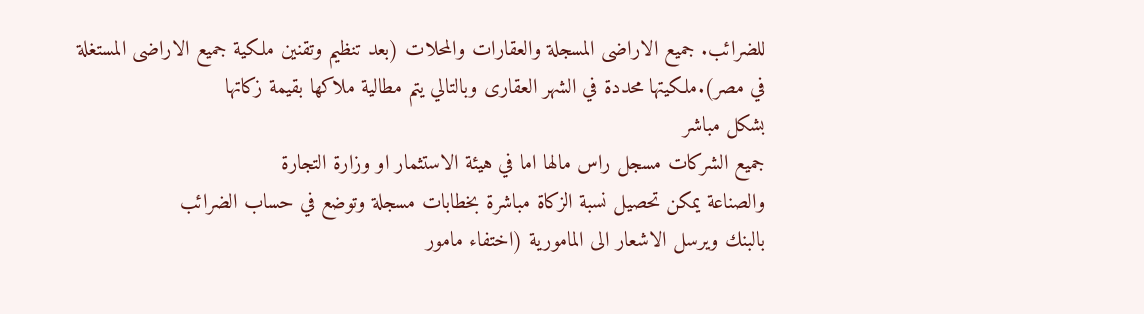للضرائب. جميع الاراضى المسجلة والعقارات والمحلات (بعد تنظيم وتقنين ملكية جميع الاراضى المستغلة
في مصر).ملكيتها محددة في الشهر العقارى وبالتالي يتم مطالية ملاكها بقيمة زكاتها
بشكل مباشر
جميع الشركات مسجل راس مالها اما في هيئة الاستثمار او وزارة التجارة
والصناعة يمكن تحصيل نسبة الزكاة مباشرة بخطابات مسجلة وتوضع في حساب الضرائب
بالبنك ويرسل الاشعار الى المامورية (اختفاء مامور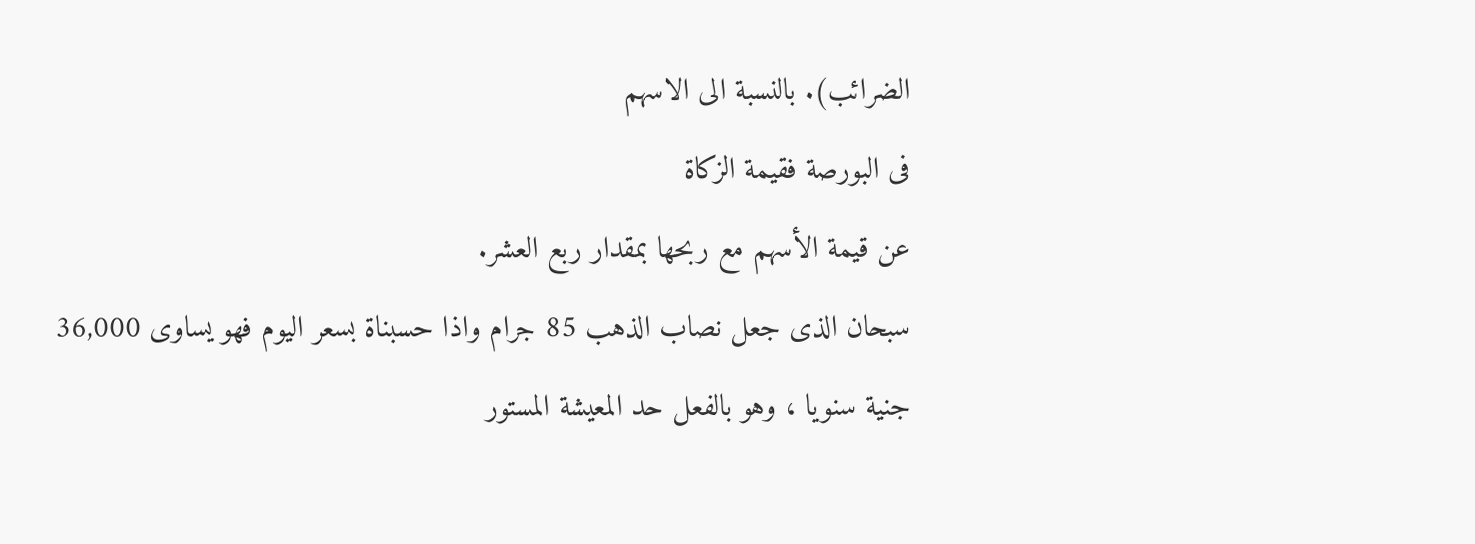الضرائب). بالنسبة الى الاسهم
فى البورصة فقيمة الزكاة
عن قيمة الأسهم مع ربحها بمقدار ربع العشر.
سبحان الذى جعل نصاب الذهب 85 جرام واذا حسبناة بسعر اليوم فهو يساوى 36,000
جنية سنويا ، وهو بالفعل حد المعيشة المستور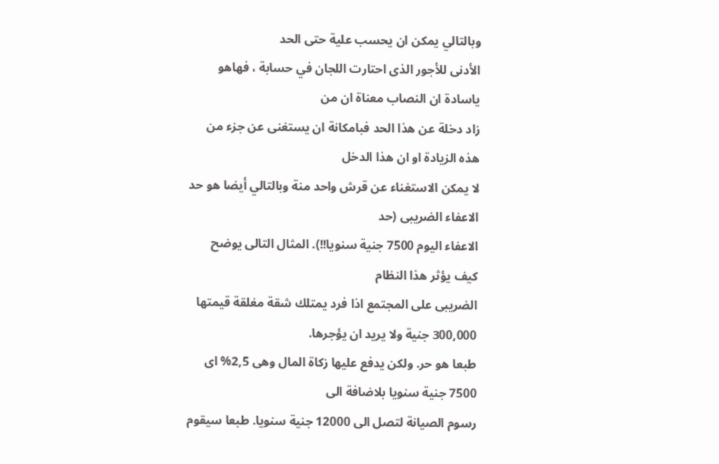وبالتالي يمكن ان يحسب علية حتى الحد
الأدنى للأجور الذى احتارت اللجان في حسابة ، فهاهو ياسادة ان النصاب معناة ان من
زاد دخلة عن هذا الحد فبامكانة ان يستغنى عن جزء من هذه الزيادة او ان هذا الدخل
لا يمكن الاستغناء عن قرش واحد منة وبالتالي أيضا هو حد الاعفاء الضريبى (حد
الاعفاء اليوم 7500 جنية سنويا!!). المثال التالى يوضح كيف يؤثر هذا النظام
الضريبى على المجتمع اذا فرد يمتلك شقة مغلقة قيمتها 300,000 جنية ولا يريد ان يؤجرها.
طبعا هو حر. ولكن يدفع عليها زكاة المال وهى 2,5% اى 7500 جنية سنويا بلاضافة الى
رسوم الصيانة لتصل الى 12000 جنية سنويا. طبعا سيقوم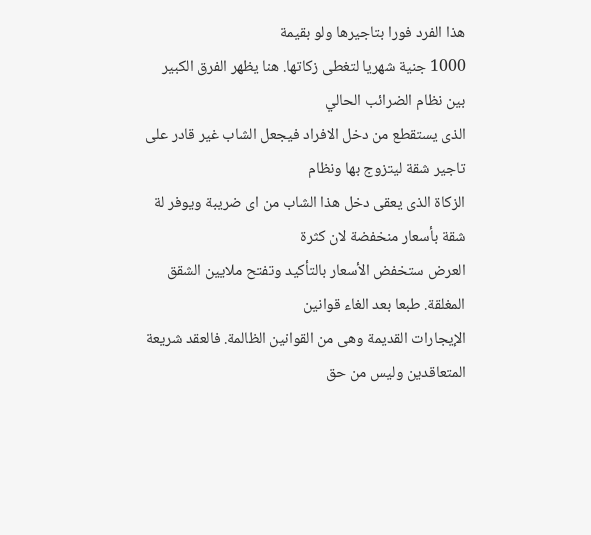هذا الفرد فورا بتاجيرها ولو بقيمة
1000 جنية شهريا لتغطى زكاتها. هنا يظهر الفرق الكبير بين نظام الضرائب الحالي
الذى يستقطع من دخل الافراد فيجعل الشاب غير قادر على تاجير شقة ليتزوج بها ونظام
الزكاة الذى يعقى دخل هذا الشاب من اى ضريبة ويوفر لة شقة بأسعار منخفضة لان كثرة
العرض ستخفض الأسعار بالتأكيد وتفتح ملايين الشقق المغلقة. طبعا بعد الغاء قوانين
الإيجارات القديمة وهى من القوانين الظالمة. فالعقد شريعة المتعاقدين وليس من حق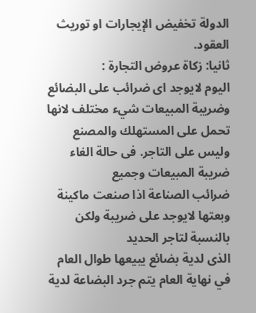الدولة تخفيض الإيجارات او توريث العقود.
ثانيا: زكاة عروض التجارة :
اليوم لايوجد اى ضرائب على البضائع وضريبة المبيعات شيء مختلف لانها
تحمل على المستهلك والمصنع وليس على التاجر. فى حالة الغاء ضريبة المبيعات وجميع
ضرائب الصناعة اذا صنعت ماكينة وبعتها لايوجد على ضريبة ولكن بالنسبة لتاجر الحديد
الذى لدية بضائع يبيعها طوال العام في نهاية العام يتم جرد البضاعة لدية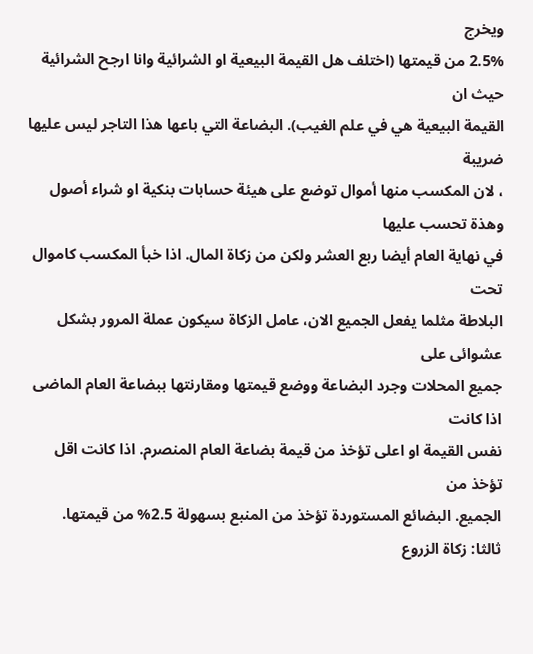ويخرج
2.5% من قيمتها (اختلف هل القيمة البيعية او الشرائية وانا ارجح الشرائية حيث ان
القيمة البيعية هي في علم الغيب). البضاعة التي باعها هذا التاجر ليس عليها ضريبة
، لان المكسب منها أموال توضع على هيئة حسابات بنكية او شراء أصول وهذة تحسب عليها
في نهاية العام أيضا ربع العشر ولكن من زكاة المال. اذا خبأ المكسب كاموال تحت
البلاطة مثلما يفعل الجميع الان، عامل الزكاة سيكون عملة المرور بشكل عشوائى على
جميع المحلات وجرد البضاعة ووضع قيمتها ومقارنتها ببضاعة العام الماضى اذا كانت
نفس القيمة او اعلى تؤخذ من قيمة بضاعة العام المنصرم. اذا كانت اقل تؤخذ من
الجميع. البضائع المستوردة تؤخذ من المنبع بسهولة 2.5% من قيمتها.
ثالثا: زكاة الزروع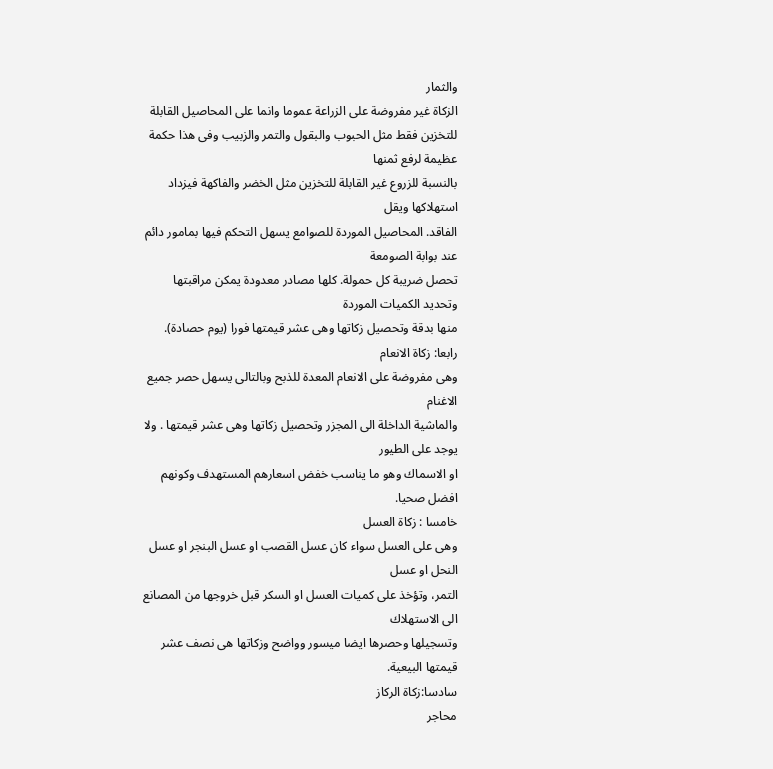والثمار
الزكاة غير مفروضة على الزراعة عموما وانما على المحاصيل القابلة
للتخزين فقط مثل الحبوب والبقول والتمر والزبيب وفى هذا حكمة عظيمة لرفع ثمنها
بالنسبة للزروع غير القابلة للتخزين مثل الخضر والفاكهة فيزداد استهلاكها ويقل
الفاقد. المحاصيل الموردة للصوامع يسهل التحكم فيها بمامور دائم عند بوابة الصومعة
تحصل ضريبة كل حمولة. كلها مصادر معدودة يمكن مراقبتها وتحديد الكميات الموردة
منها بدقة وتحصيل زكاتها وهى عشر قيمتها فورا (يوم حصادة).
رابعا: زكاة الانعام
وهى مفروضة على الانعام المعدة للذبح وبالتالى يسهل حصر جميع الاغنام
والماشية الداخلة الى المجزر وتحصيل زكاتها وهى عشر قيمتها . ولا يوجد على الطيور
او الاسماك وهو ما يناسب خفض اسعارهم المستهدف وكونهم افضل صحيا.
خامسا : زكاة العسل
وهى على العسل سواء كان عسل القصب او عسل البنجر او عسل النحل او عسل
التمر، وتؤخذ على كميات العسل او السكر قبل خروجها من المصانع الى الاستهلاك
وتسجيلها وحصرها ايضا ميسور وواضح وزكاتها هى نصف عشر قيمتها البيعية.
سادسا:زكاة الركاز
محاجر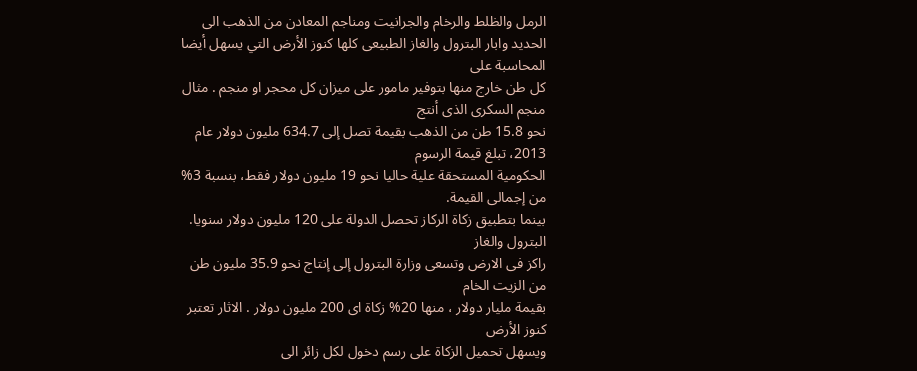الرمل والظلط والرخام والجرانيت ومناجم المعادن من الذهب الى
الحديد وابار البترول والغاز الطبيعى كلها كنوز الأرض التي يسهل أيضا المحاسبة على
كل طن خارج منها بتوفير مامور على ميزان كل محجر او منجم . مثال منجم السكرى الذى أنتج
نحو 15.8 طن من الذهب بقيمة تصل إلى 634.7 مليون دولار عام 2013، تبلغ قيمة الرسوم
الحكومية المستحقة علية حاليا نحو 19 مليون دولار فقط، بنسبة 3% من إجمالى القيمة.
بينما بتطبيق زكاة الركاز تحصل الدولة على 120 مليون دولار سنويا. البترول والغاز
راكز فى الارض وتسعى وزارة البترول إلى إنتاج نحو 35.9 مليون طن من الزيت الخام
بقيمة مليار دولار ، منها 20% زكاة اى 200 مليون دولار . الاثار تعتبر كنوز الأرض
ويسهل تحميل الزكاة على رسم دخول لكل زائر الى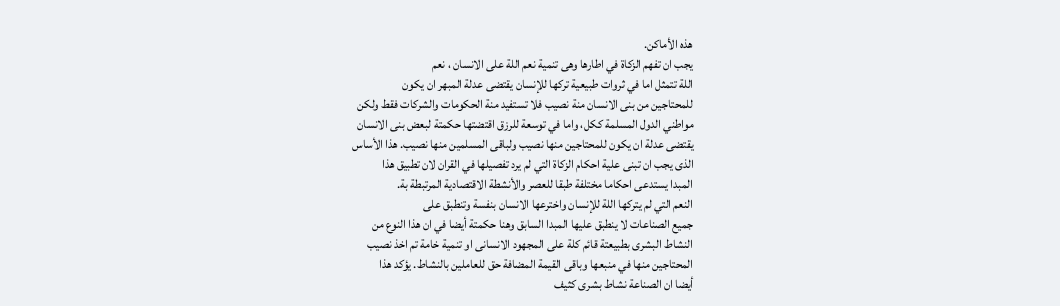هذه الأماكن.
يجب ان تفهم الزكاة في اطارها وهى تنمية نعم اللة على الانسان ، نعم
اللة تتمثل اما في ثروات طبيعية تركها للإنسان يقتضى عدلة المبهر ان يكون
للمحتاجين من بنى الانسان منة نصيب فلا تستفيد منة الحكومات والشركات فقط ولكن
مواطني الدول المسلمة ككل، واما في توسعة للرزق اقتضتها حكمتة لبعض بنى الانسان
يقتضى عدلة ان يكون للمحتاجين منها نصيب ولباقى المسلمين منها نصيب. هذا الأساس
الذى يجب ان تبنى علية احكام الزكاة التي لم يرد تفصيلها في القران لان تطبيق هذا
المبدا يستدعى احكاما مختلفة طبقا للعصر والأنشطة الاقتصادية المرتبطة بة.
النعم التي لم يتركها اللة للإنسان واخترعها الانسان بنفسة وتنطبق على
جميع الصناعات لا ينطبق عليها المبدا السابق وهنا حكمتة أيضا في ان هذا النوع من
النشاط البشرى بطبيعتة قائم كلة على المجهود الانسانى او تنمية خامة تم اخذ نصيب
المحتاجين منها في منبعها وباقى القيمة المضافة حق للعاملين بالنشاط. يؤكد هذا
أيضا ان الصناعة نشاط بشرى كثيف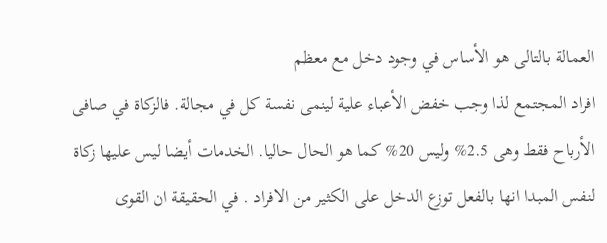العمالة بالتالى هو الأساس في وجود دخل مع معظم
افراد المجتمع لذا وجب خفض الأعباء علية لينمى نفسة كل في مجالة. فالزكاة في صافى
الأرباح فقط وهى 2.5% وليس 20% كما هو الحال حاليا. الخدمات أيضا ليس عليها زكاة
لنفس المبدا انها بالفعل توزع الدخل على الكثير من الافراد . في الحقيقة ان القوى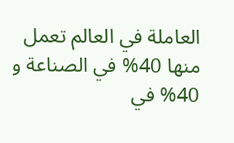العاملة في العالم تعمل منها 40% في الصناعة و 40% في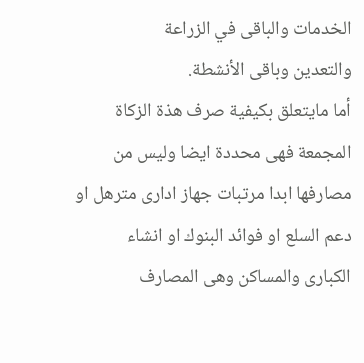الخدمات والباقى في الزراعة
والتعدين وباقى الأنشطة.
أما مايتعلق بكيفية صرف هذة الزكاة المجمعة فهى محددة ايضا وليس من
مصارفها ابدا مرتبات جهاز ادارى مترهل او دعم السلع او فوائد البنوك او انشاء
الكبارى والمساكن وهى المصارف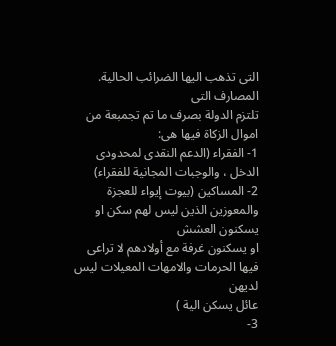التى تذهب اليها الضرائب الحالية. المصارف التى
تلتزم الدولة بصرف ما تم تجمبعة من اموال الزكاة فيها هى:
1- الفقراء (الدعم النقدى لمحدودى الدخل ، والوجبات المجانية للفقراء)
2- المساكين (بيوت إيواء للعجزة والمعوزين الذين ليس لهم سكن او يسكنون العشش
او يسكنون غرفة مع أولادهم لا تراعى فيها الحرمات والامهات المعيلات ليس لديهن
عائل يسكن الية )
3-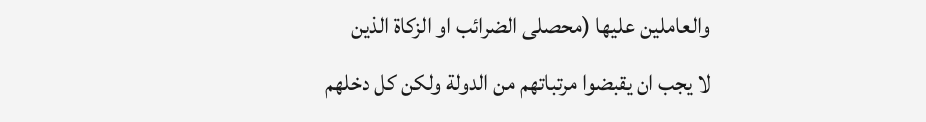والعاملين عليها (محصلى الضرائب او الزكاة الذين
لا يجب ان يقبضوا مرتباتهم من الدولة ولكن كل دخلهم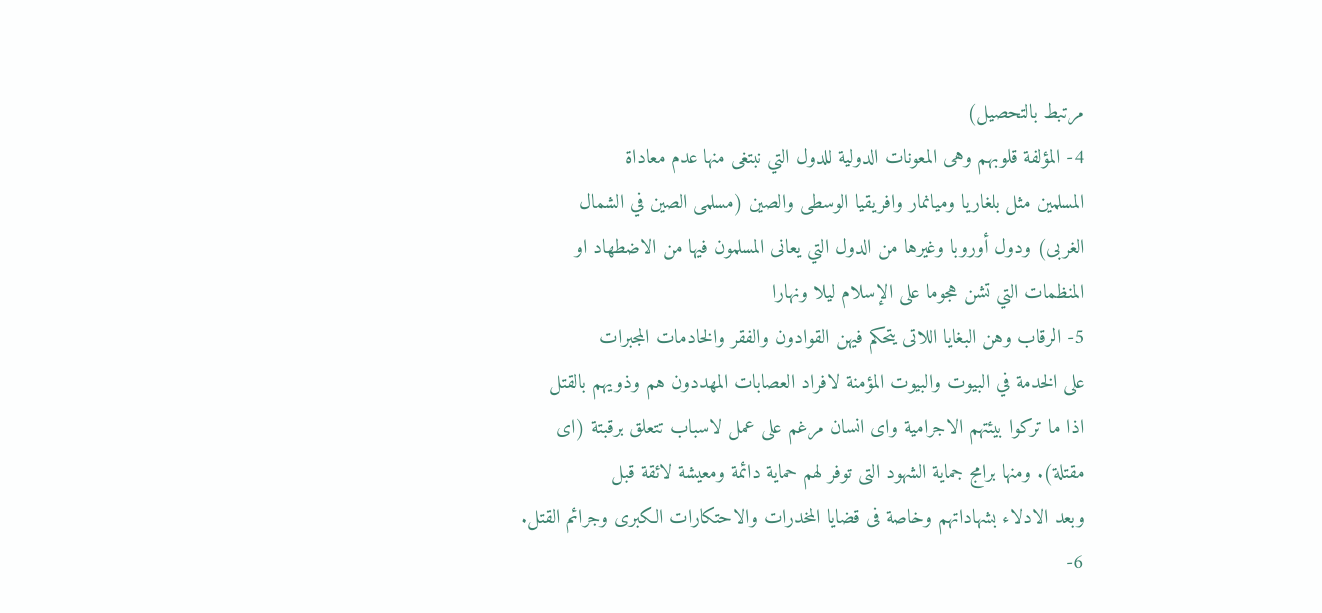مرتبط بالتحصيل)
4- المؤلفة قلوبهم وهى المعونات الدولية للدول التي نبتغى منها عدم معاداة
المسلمين مثل بلغاريا وميانمار وافريقيا الوسطى والصين (مسلمى الصين في الشمال
الغربى) ودول أوروبا وغيرها من الدول التي يعانى المسلمون فيها من الاضطهاد او
المنظمات التي تشن هجوما على الإسلام ليلا ونهارا
5- الرقاب وهن البغايا اللاتى يتحكم فيهن القوادون والفقر والخادمات المجبرات
على الخدمة في البيوت والبيوت المؤمنة لافراد العصابات المهددون هم وذويهم بالقتل
اذا ما تركوا بيئتهم الاجرامية واى انسان مرغم على عمل لاسباب تتعلق برقبتة (اى
مقتلة). ومنها برامج جماية الشهود التى توفر لهم حماية دائمة ومعيشة لائقة قبل
وبعد الادلاء بشهاداتهم وخاصة فى قضايا المخدرات والاحتكارات الكبرى وجرائم القتل.
6-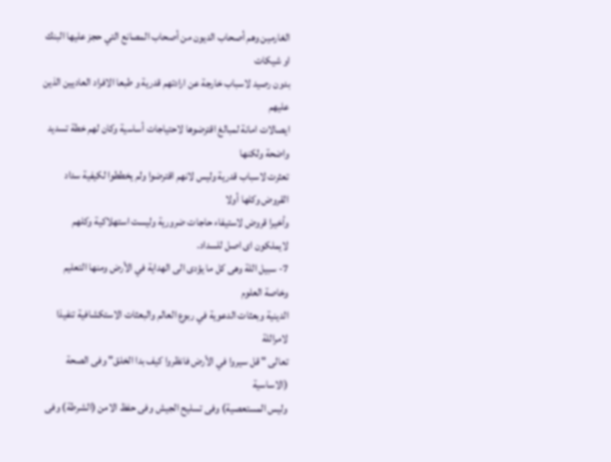الغارمين وهم أصحاب الديون من أصحاب المصانع التي حجز عليها البنك او شيكات
بدون رصيد لاسباب خارجة عن ارادتهم قدرية و طبعا الافراد العاديين الذين عليهم
ايصالات امانة لمبالغ اقترضوها لاحتياجات أساسية وكان لهم خطة تسديد واضحة ولكنها
تعثرت لاسباب قدرية وليس لانهم اقترضوا ولم يخططوا لكيفية سداد القروض وكلها أولا
وأخيرا قروض لاستيفاء حاجات ضرورية وليست استهلاكية وكلهم لايملكون اى اصل للسداد.
7- سبيل اللة وهى كل ما يؤدى الى الهداية في الأرض ومنها التعليم وخاصة العلوم
الدينية وبعثات الدعوية في ربوع العالم والبعثات الاستكشافية تنفيذا لامراللة
تعالى " قل سيروا في الأرض فانظروا كيف بدا الخلق" وفى الصحة (الاساسية
وليس المستعصية) وفى تسليح الجيش وفى حفظ الامن (الشرطة) وفى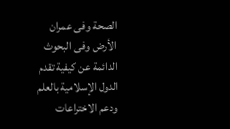الصحة وفى عمران
الأرض وفى البحوث الدائمة عن كيفية تقدم الدول الإسلامية بالعلم ودعم الاختراعات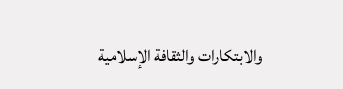والابتكارات والثقافة الإسلامية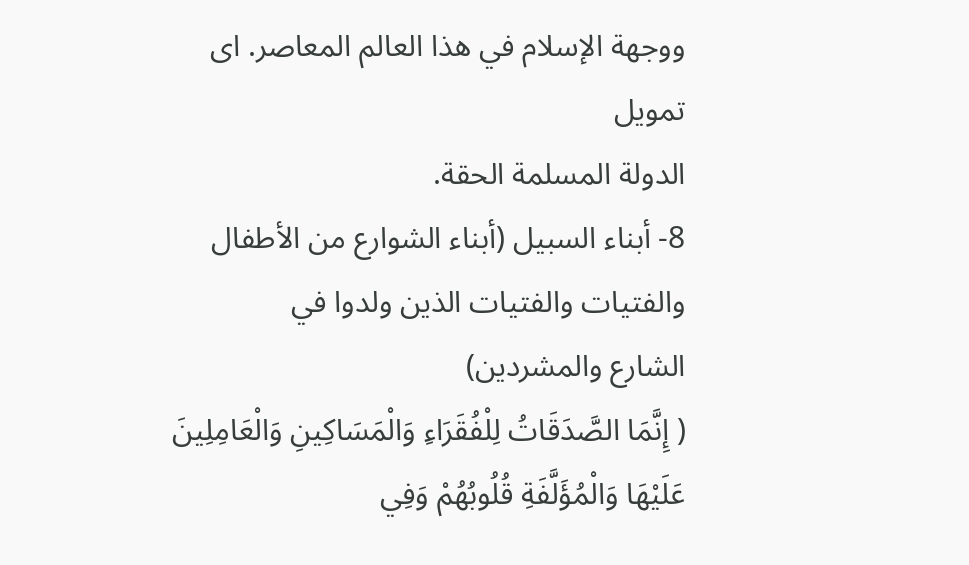ووجهة الإسلام في هذا العالم المعاصر. اى تمويل
الدولة المسلمة الحقة.
8- أبناء السبيل (أبناء الشوارع من الأطفال والفتيات والفتيات الذين ولدوا في
الشارع والمشردين)
( إِنَّمَا الصَّدَقَاتُ لِلْفُقَرَاءِ وَالْمَسَاكِينِ وَالْعَامِلِينَ
عَلَيْهَا وَالْمُؤَلَّفَةِ قُلُوبُهُمْ وَفِي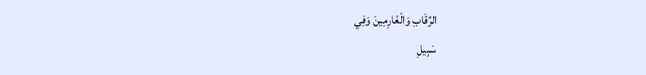الرِّقَابِ وَالْغَارِمِينَ وَفِي
سَبِيلِ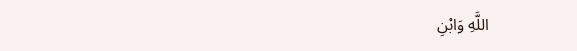اللَّهِ وَابْنِ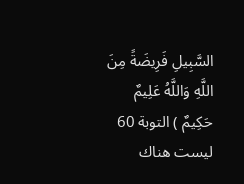السَّبِيلِ فَرِيضَةً مِنَ اللَّهِ وَاللَّهُ عَلِيمٌ
حَكِيمٌ ) التوبة 60
ليست هناك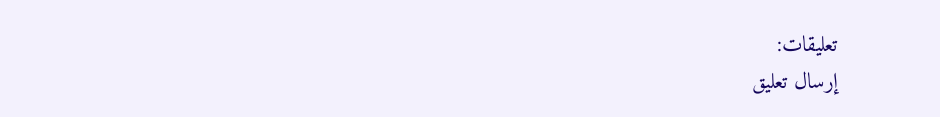تعليقات:
إرسال تعليق